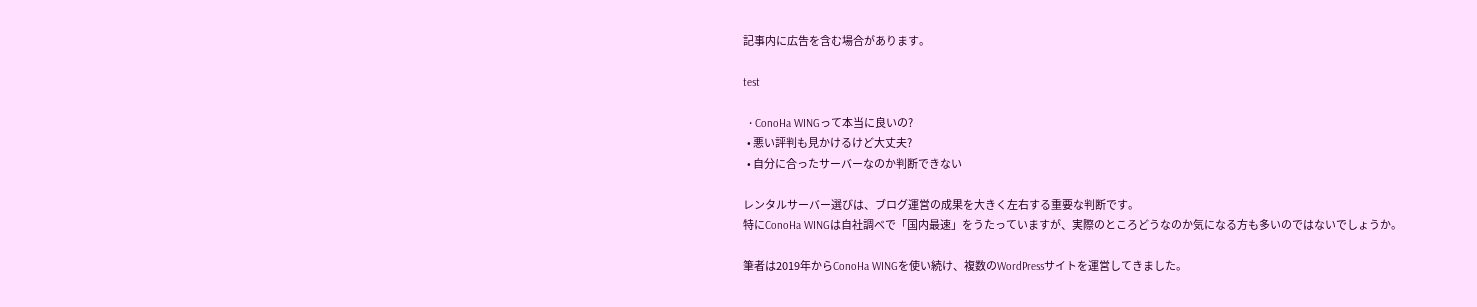記事内に広告を含む場合があります。

test

  • ConoHa WINGって本当に良いの?
  • 悪い評判も見かけるけど大丈夫?
  • 自分に合ったサーバーなのか判断できない

レンタルサーバー選びは、ブログ運営の成果を大きく左右する重要な判断です。
特にConoHa WINGは自社調べで「国内最速」をうたっていますが、実際のところどうなのか気になる方も多いのではないでしょうか。

筆者は2019年からConoHa WINGを使い続け、複数のWordPressサイトを運営してきました。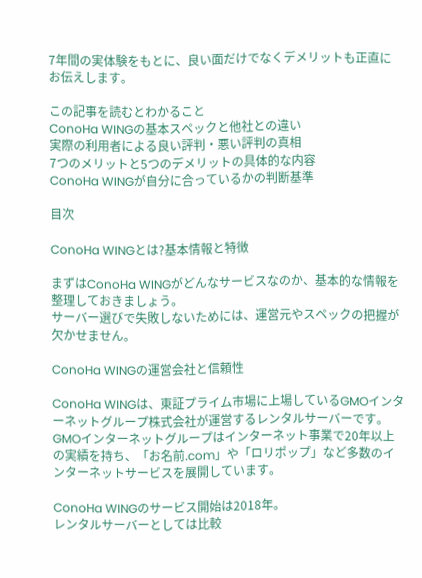7年間の実体験をもとに、良い面だけでなくデメリットも正直にお伝えします。

この記事を読むとわかること
ConoHa WINGの基本スペックと他社との違い
実際の利用者による良い評判・悪い評判の真相
7つのメリットと5つのデメリットの具体的な内容
ConoHa WINGが自分に合っているかの判断基準

目次

ConoHa WINGとは?基本情報と特徴

まずはConoHa WINGがどんなサービスなのか、基本的な情報を整理しておきましょう。
サーバー選びで失敗しないためには、運営元やスペックの把握が欠かせません。

ConoHa WINGの運営会社と信頼性

ConoHa WINGは、東証プライム市場に上場しているGMOインターネットグループ株式会社が運営するレンタルサーバーです。
GMOインターネットグループはインターネット事業で20年以上の実績を持ち、「お名前.com」や「ロリポップ」など多数のインターネットサービスを展開しています。

ConoHa WINGのサービス開始は2018年。
レンタルサーバーとしては比較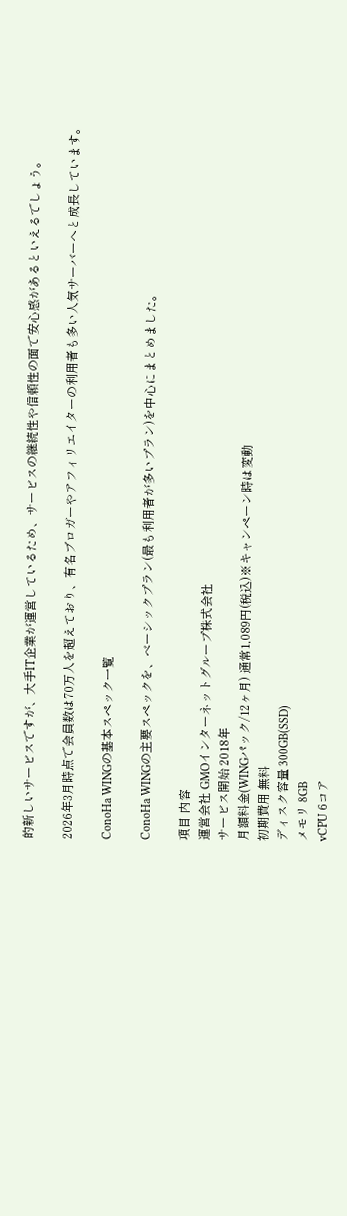的新しいサービスですが、大手IT企業が運営しているため、サービスの継続性や信頼性の面で安心感があるといえるでしょう。

2026年3月時点で会員数は70万人を超えており、有名ブロガーやアフィリエイターの利用者も多い人気サーバーへと成長しています。

ConoHa WINGの基本スペック一覧

ConoHa WINGの主要スペックを、ベーシックプラン(最も利用者が多いプラン)を中心にまとめました。

項目 内容
運営会社 GMOインターネットグループ株式会社
サービス開始 2018年
月額料金(WINGパック/12ヶ月) 通常1,089円(税込)※キャンペーン時は変動
初期費用 無料
ディスク容量 300GB(SSD)
メモリ 8GB
vCPU 6コア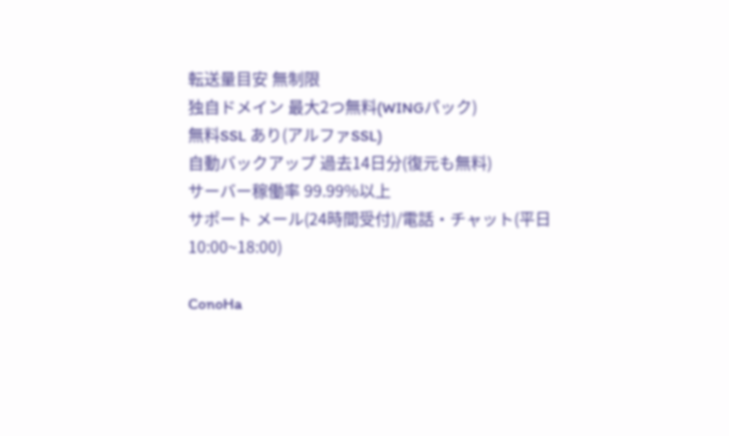転送量目安 無制限
独自ドメイン 最大2つ無料(WINGパック)
無料SSL あり(アルファSSL)
自動バックアップ 過去14日分(復元も無料)
サーバー稼働率 99.99%以上
サポート メール(24時間受付)/電話・チャット(平日10:00~18:00)

ConoHa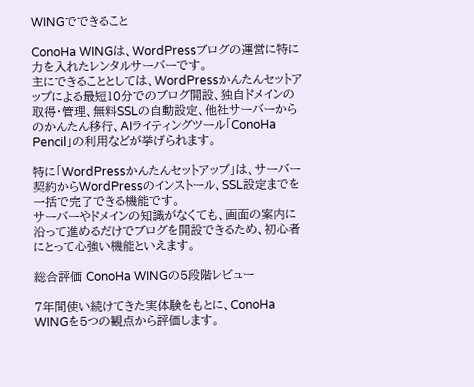WINGでできること

ConoHa WINGは、WordPressブログの運営に特に力を入れたレンタルサーバーです。
主にできることとしては、WordPressかんたんセットアップによる最短10分でのブログ開設、独自ドメインの取得・管理、無料SSLの自動設定、他社サーバーからのかんたん移行、AIライティングツール「ConoHa Pencil」の利用などが挙げられます。

特に「WordPressかんたんセットアップ」は、サーバー契約からWordPressのインストール、SSL設定までを一括で完了できる機能です。
サーバーやドメインの知識がなくても、画面の案内に沿って進めるだけでブログを開設できるため、初心者にとって心強い機能といえます。

総合評価 ConoHa WINGの5段階レビュー

7年間使い続けてきた実体験をもとに、ConoHa WINGを5つの観点から評価します。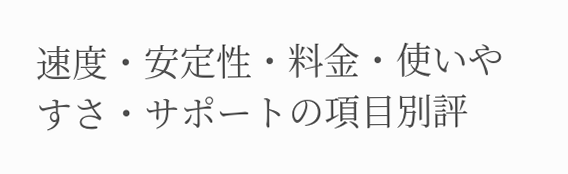速度・安定性・料金・使いやすさ・サポートの項目別評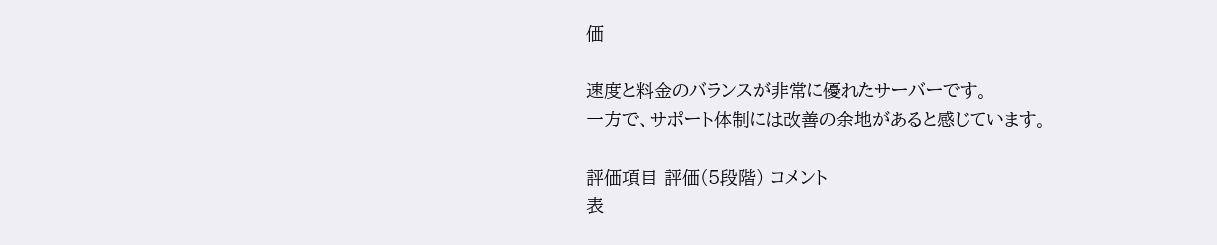価

速度と料金のバランスが非常に優れたサーバーです。
一方で、サポート体制には改善の余地があると感じています。

評価項目 評価(5段階) コメント
表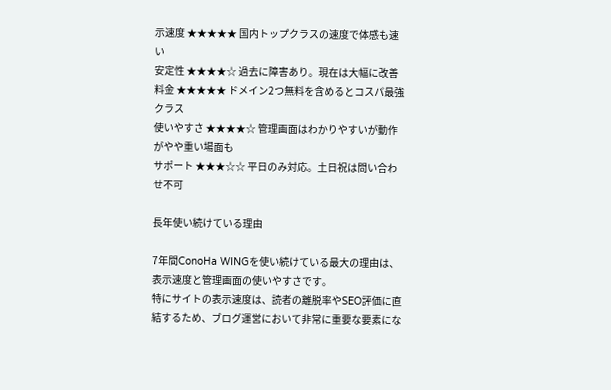示速度 ★★★★★ 国内トップクラスの速度で体感も速い
安定性 ★★★★☆ 過去に障害あり。現在は大幅に改善
料金 ★★★★★ ドメイン2つ無料を含めるとコスパ最強クラス
使いやすさ ★★★★☆ 管理画面はわかりやすいが動作がやや重い場面も
サポート ★★★☆☆ 平日のみ対応。土日祝は問い合わせ不可

長年使い続けている理由

7年間ConoHa WINGを使い続けている最大の理由は、表示速度と管理画面の使いやすさです。
特にサイトの表示速度は、読者の離脱率やSEO評価に直結するため、ブログ運営において非常に重要な要素にな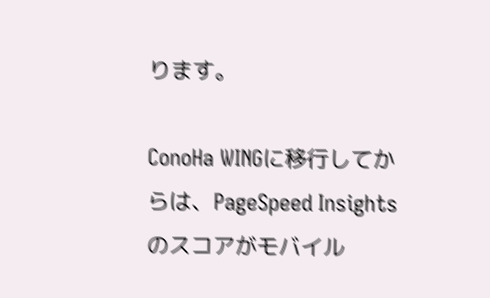ります。

ConoHa WINGに移行してからは、PageSpeed Insightsのスコアがモバイル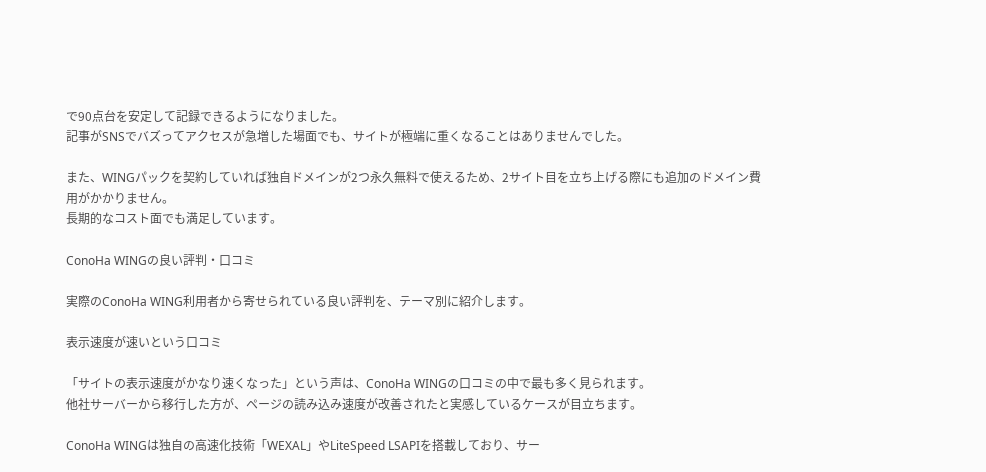で90点台を安定して記録できるようになりました。
記事がSNSでバズってアクセスが急増した場面でも、サイトが極端に重くなることはありませんでした。

また、WINGパックを契約していれば独自ドメインが2つ永久無料で使えるため、2サイト目を立ち上げる際にも追加のドメイン費用がかかりません。
長期的なコスト面でも満足しています。

ConoHa WINGの良い評判・口コミ

実際のConoHa WING利用者から寄せられている良い評判を、テーマ別に紹介します。

表示速度が速いという口コミ

「サイトの表示速度がかなり速くなった」という声は、ConoHa WINGの口コミの中で最も多く見られます。
他社サーバーから移行した方が、ページの読み込み速度が改善されたと実感しているケースが目立ちます。

ConoHa WINGは独自の高速化技術「WEXAL」やLiteSpeed LSAPIを搭載しており、サー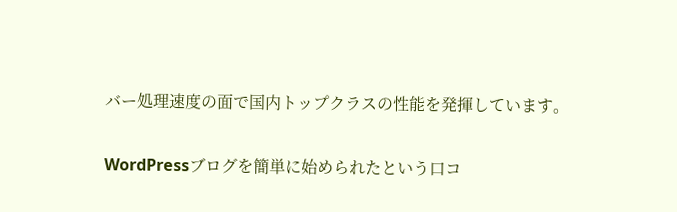バー処理速度の面で国内トップクラスの性能を発揮しています。

WordPressブログを簡単に始められたという口コ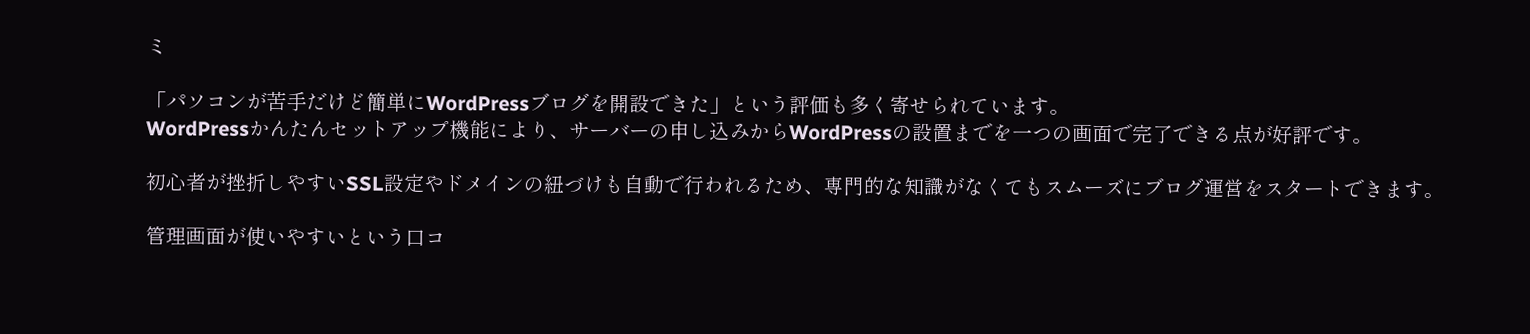ミ

「パソコンが苦手だけど簡単にWordPressブログを開設できた」という評価も多く寄せられています。
WordPressかんたんセットアップ機能により、サーバーの申し込みからWordPressの設置までを一つの画面で完了できる点が好評です。

初心者が挫折しやすいSSL設定やドメインの紐づけも自動で行われるため、専門的な知識がなくてもスムーズにブログ運営をスタートできます。

管理画面が使いやすいという口コ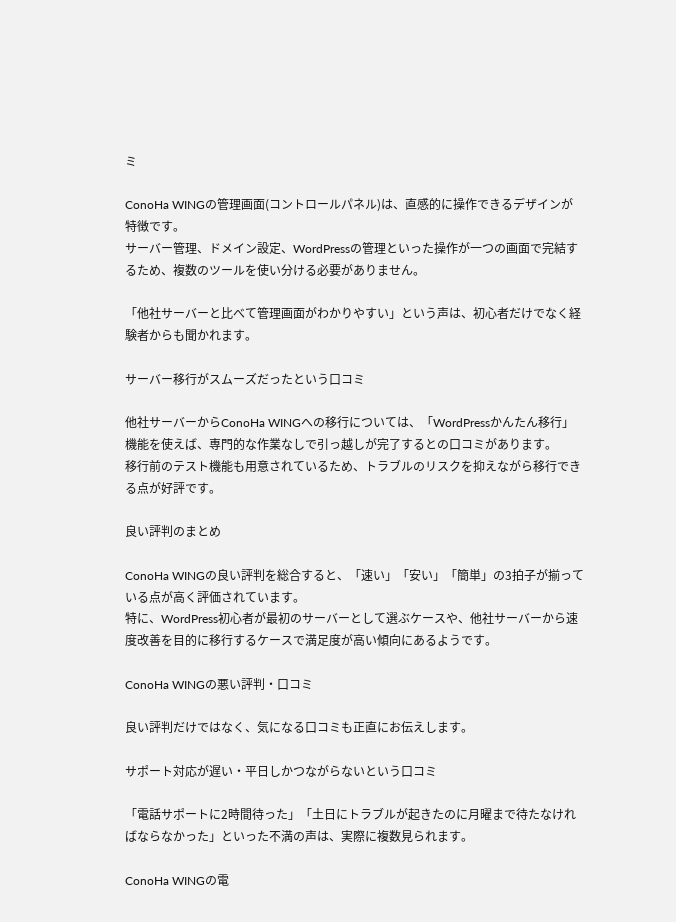ミ

ConoHa WINGの管理画面(コントロールパネル)は、直感的に操作できるデザインが特徴です。
サーバー管理、ドメイン設定、WordPressの管理といった操作が一つの画面で完結するため、複数のツールを使い分ける必要がありません。

「他社サーバーと比べて管理画面がわかりやすい」という声は、初心者だけでなく経験者からも聞かれます。

サーバー移行がスムーズだったという口コミ

他社サーバーからConoHa WINGへの移行については、「WordPressかんたん移行」機能を使えば、専門的な作業なしで引っ越しが完了するとの口コミがあります。
移行前のテスト機能も用意されているため、トラブルのリスクを抑えながら移行できる点が好評です。

良い評判のまとめ

ConoHa WINGの良い評判を総合すると、「速い」「安い」「簡単」の3拍子が揃っている点が高く評価されています。
特に、WordPress初心者が最初のサーバーとして選ぶケースや、他社サーバーから速度改善を目的に移行するケースで満足度が高い傾向にあるようです。

ConoHa WINGの悪い評判・口コミ

良い評判だけではなく、気になる口コミも正直にお伝えします。

サポート対応が遅い・平日しかつながらないという口コミ

「電話サポートに2時間待った」「土日にトラブルが起きたのに月曜まで待たなければならなかった」といった不満の声は、実際に複数見られます。

ConoHa WINGの電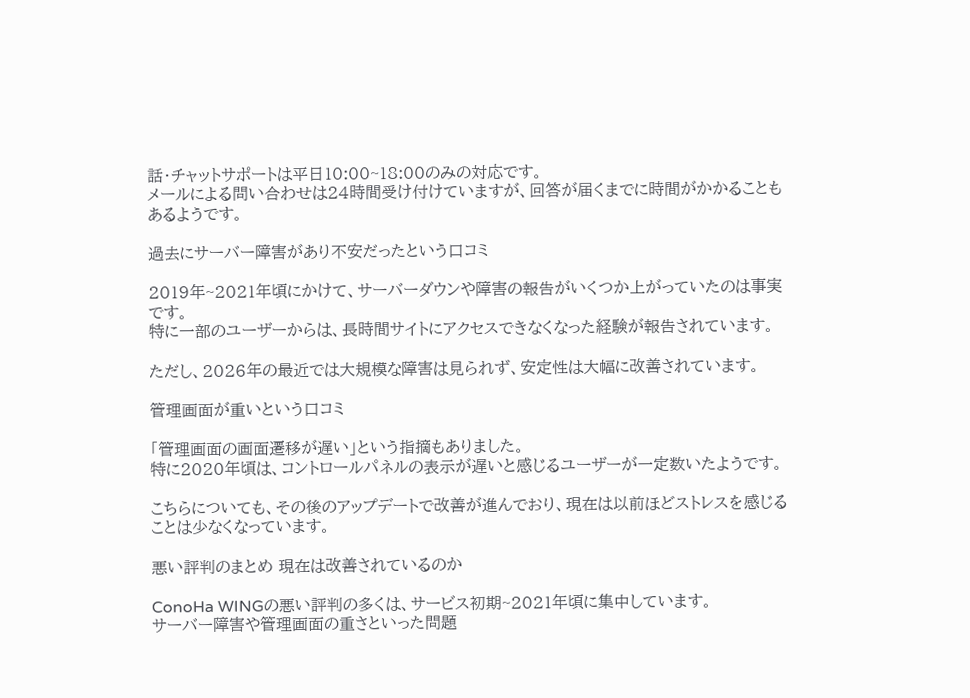話・チャットサポートは平日10:00~18:00のみの対応です。
メールによる問い合わせは24時間受け付けていますが、回答が届くまでに時間がかかることもあるようです。

過去にサーバー障害があり不安だったという口コミ

2019年~2021年頃にかけて、サーバーダウンや障害の報告がいくつか上がっていたのは事実です。
特に一部のユーザーからは、長時間サイトにアクセスできなくなった経験が報告されています。

ただし、2026年の最近では大規模な障害は見られず、安定性は大幅に改善されています。

管理画面が重いという口コミ

「管理画面の画面遷移が遅い」という指摘もありました。
特に2020年頃は、コントロールパネルの表示が遅いと感じるユーザーが一定数いたようです。

こちらについても、その後のアップデートで改善が進んでおり、現在は以前ほどストレスを感じることは少なくなっています。

悪い評判のまとめ 現在は改善されているのか

ConoHa WINGの悪い評判の多くは、サービス初期~2021年頃に集中しています。
サーバー障害や管理画面の重さといった問題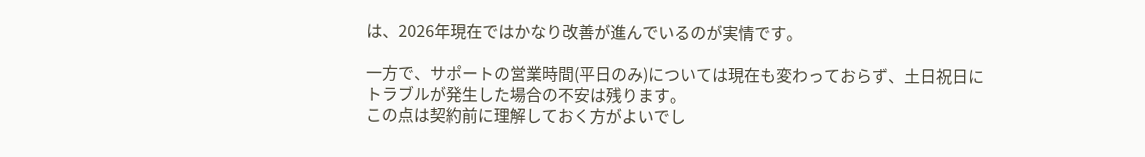は、2026年現在ではかなり改善が進んでいるのが実情です。

一方で、サポートの営業時間(平日のみ)については現在も変わっておらず、土日祝日にトラブルが発生した場合の不安は残ります。
この点は契約前に理解しておく方がよいでし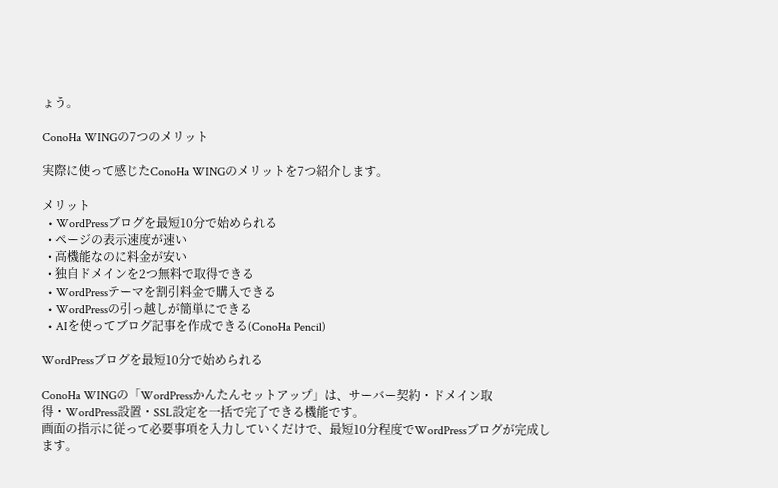ょう。

ConoHa WINGの7つのメリット

実際に使って感じたConoHa WINGのメリットを7つ紹介します。

メリット
  • WordPressブログを最短10分で始められる
  • ページの表示速度が速い
  • 高機能なのに料金が安い
  • 独自ドメインを2つ無料で取得できる
  • WordPressテーマを割引料金で購入できる
  • WordPressの引っ越しが簡単にできる
  • AIを使ってブログ記事を作成できる(ConoHa Pencil)

WordPressブログを最短10分で始められる

ConoHa WINGの「WordPressかんたんセットアップ」は、サーバー契約・ドメイン取得・WordPress設置・SSL設定を一括で完了できる機能です。
画面の指示に従って必要事項を入力していくだけで、最短10分程度でWordPressブログが完成します。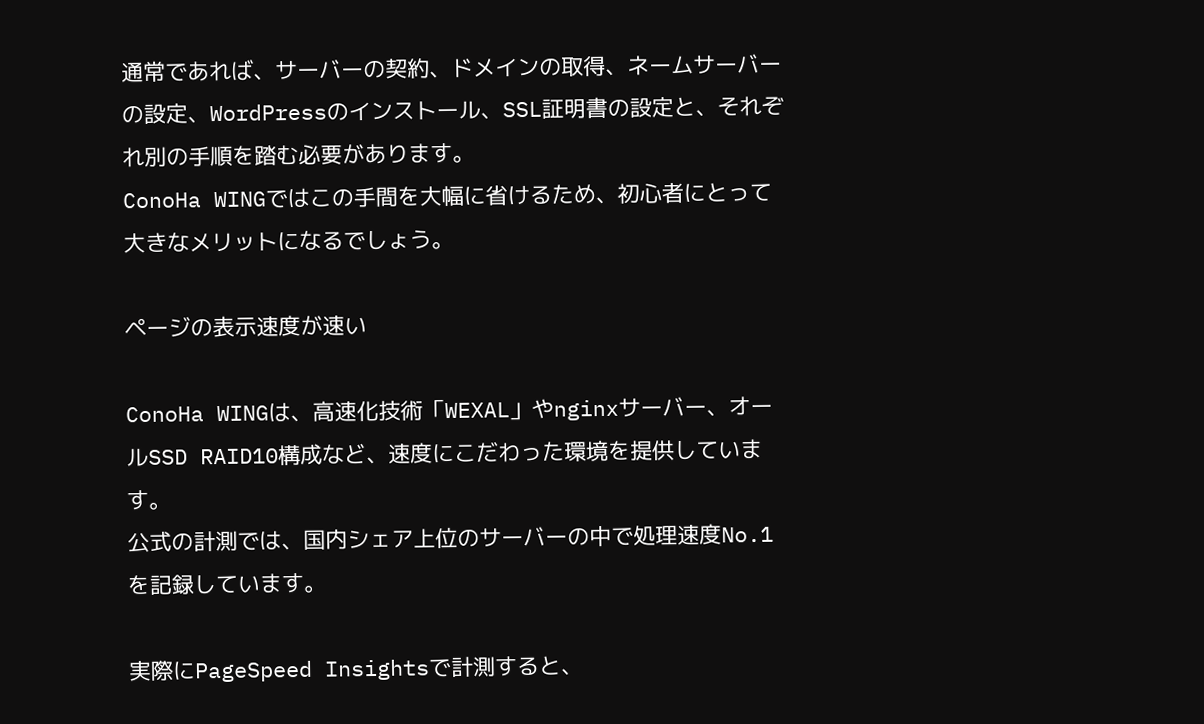通常であれば、サーバーの契約、ドメインの取得、ネームサーバーの設定、WordPressのインストール、SSL証明書の設定と、それぞれ別の手順を踏む必要があります。
ConoHa WINGではこの手間を大幅に省けるため、初心者にとって大きなメリットになるでしょう。

ページの表示速度が速い

ConoHa WINGは、高速化技術「WEXAL」やnginxサーバー、オールSSD RAID10構成など、速度にこだわった環境を提供しています。
公式の計測では、国内シェア上位のサーバーの中で処理速度No.1を記録しています。

実際にPageSpeed Insightsで計測すると、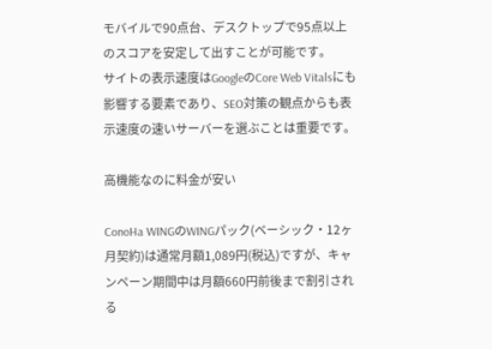モバイルで90点台、デスクトップで95点以上のスコアを安定して出すことが可能です。
サイトの表示速度はGoogleのCore Web Vitalsにも影響する要素であり、SEO対策の観点からも表示速度の速いサーバーを選ぶことは重要です。

高機能なのに料金が安い

ConoHa WINGのWINGパック(ベーシック・12ヶ月契約)は通常月額1,089円(税込)ですが、キャンペーン期間中は月額660円前後まで割引される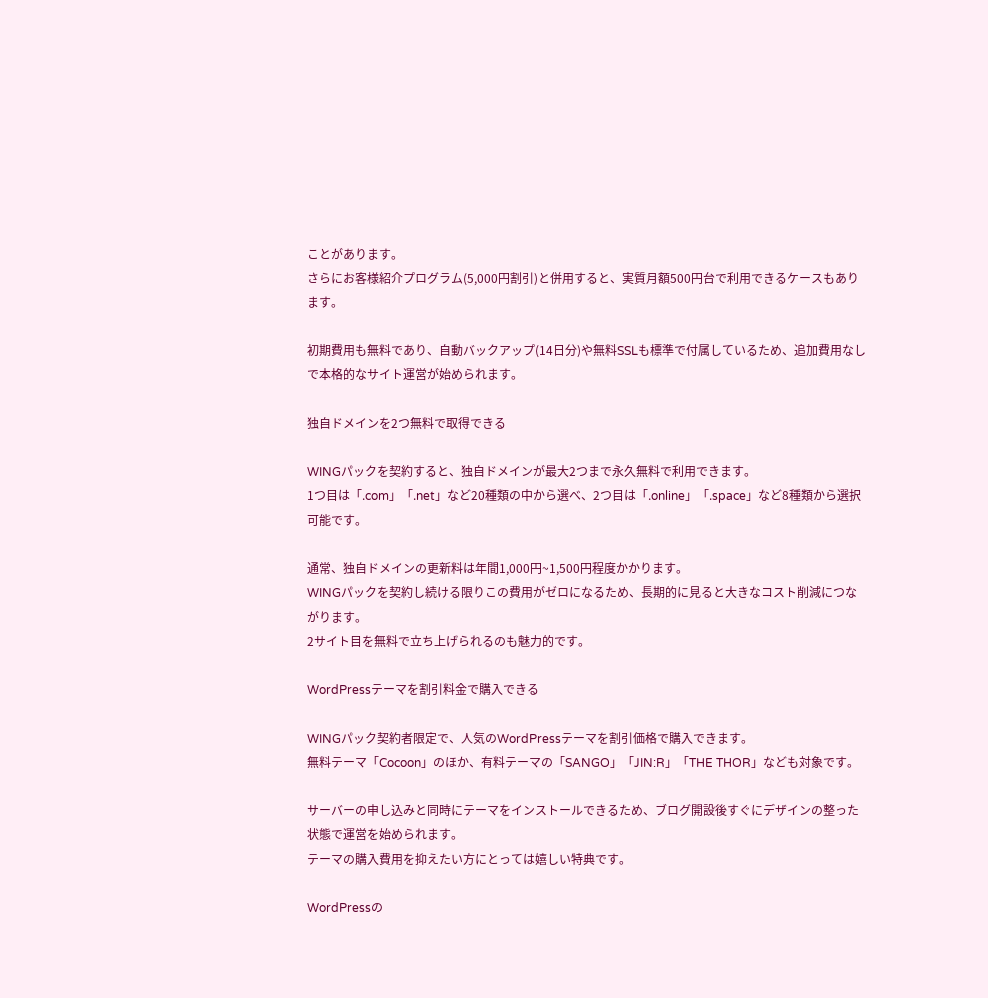ことがあります。
さらにお客様紹介プログラム(5,000円割引)と併用すると、実質月額500円台で利用できるケースもあります。

初期費用も無料であり、自動バックアップ(14日分)や無料SSLも標準で付属しているため、追加費用なしで本格的なサイト運営が始められます。

独自ドメインを2つ無料で取得できる

WINGパックを契約すると、独自ドメインが最大2つまで永久無料で利用できます。
1つ目は「.com」「.net」など20種類の中から選べ、2つ目は「.online」「.space」など8種類から選択可能です。

通常、独自ドメインの更新料は年間1,000円~1,500円程度かかります。
WINGパックを契約し続ける限りこの費用がゼロになるため、長期的に見ると大きなコスト削減につながります。
2サイト目を無料で立ち上げられるのも魅力的です。

WordPressテーマを割引料金で購入できる

WINGパック契約者限定で、人気のWordPressテーマを割引価格で購入できます。
無料テーマ「Cocoon」のほか、有料テーマの「SANGO」「JIN:R」「THE THOR」なども対象です。

サーバーの申し込みと同時にテーマをインストールできるため、ブログ開設後すぐにデザインの整った状態で運営を始められます。
テーマの購入費用を抑えたい方にとっては嬉しい特典です。

WordPressの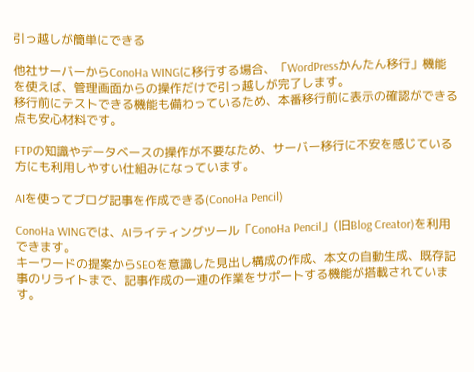引っ越しが簡単にできる

他社サーバーからConoHa WINGに移行する場合、「WordPressかんたん移行」機能を使えば、管理画面からの操作だけで引っ越しが完了します。
移行前にテストできる機能も備わっているため、本番移行前に表示の確認ができる点も安心材料です。

FTPの知識やデータベースの操作が不要なため、サーバー移行に不安を感じている方にも利用しやすい仕組みになっています。

AIを使ってブログ記事を作成できる(ConoHa Pencil)

ConoHa WINGでは、AIライティングツール「ConoHa Pencil」(旧Blog Creator)を利用できます。
キーワードの提案からSEOを意識した見出し構成の作成、本文の自動生成、既存記事のリライトまで、記事作成の一連の作業をサポートする機能が搭載されています。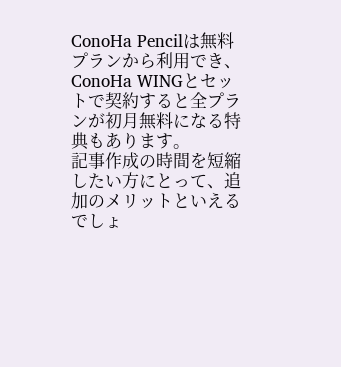ConoHa Pencilは無料プランから利用でき、ConoHa WINGとセットで契約すると全プランが初月無料になる特典もあります。
記事作成の時間を短縮したい方にとって、追加のメリットといえるでしょ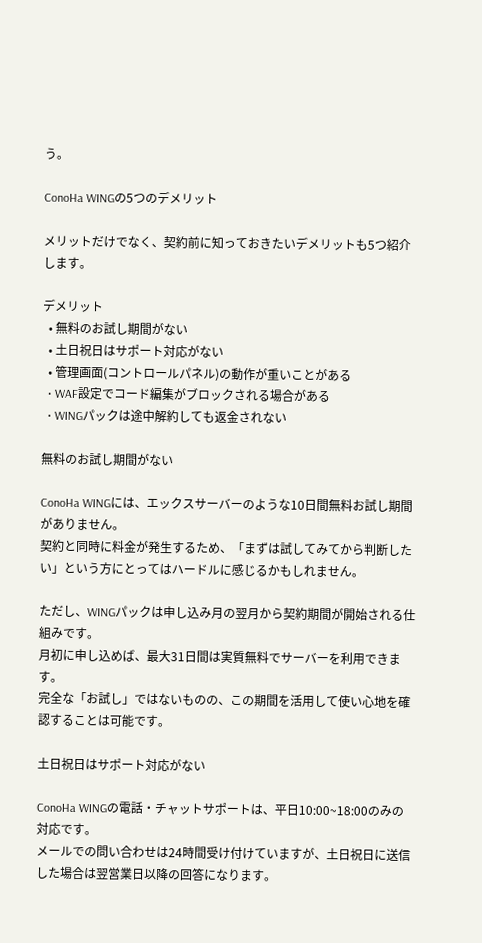う。

ConoHa WINGの5つのデメリット

メリットだけでなく、契約前に知っておきたいデメリットも5つ紹介します。

デメリット
  • 無料のお試し期間がない
  • 土日祝日はサポート対応がない
  • 管理画面(コントロールパネル)の動作が重いことがある
  • WAF設定でコード編集がブロックされる場合がある
  • WINGパックは途中解約しても返金されない

無料のお試し期間がない

ConoHa WINGには、エックスサーバーのような10日間無料お試し期間がありません。
契約と同時に料金が発生するため、「まずは試してみてから判断したい」という方にとってはハードルに感じるかもしれません。

ただし、WINGパックは申し込み月の翌月から契約期間が開始される仕組みです。
月初に申し込めば、最大31日間は実質無料でサーバーを利用できます。
完全な「お試し」ではないものの、この期間を活用して使い心地を確認することは可能です。

土日祝日はサポート対応がない

ConoHa WINGの電話・チャットサポートは、平日10:00~18:00のみの対応です。
メールでの問い合わせは24時間受け付けていますが、土日祝日に送信した場合は翌営業日以降の回答になります。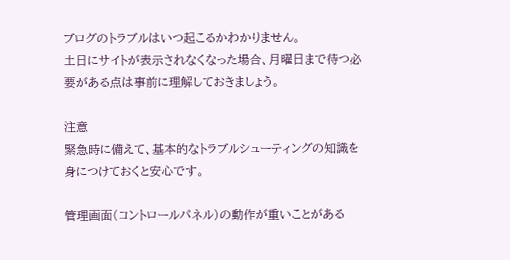ブログのトラブルはいつ起こるかわかりません。
土日にサイトが表示されなくなった場合、月曜日まで待つ必要がある点は事前に理解しておきましょう。

注意
緊急時に備えて、基本的なトラブルシューティングの知識を身につけておくと安心です。

管理画面(コントロールパネル)の動作が重いことがある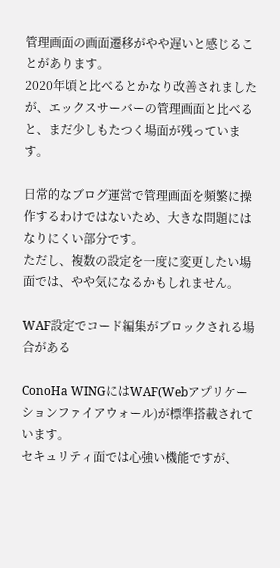管理画面の画面遷移がやや遅いと感じることがあります。
2020年頃と比べるとかなり改善されましたが、エックスサーバーの管理画面と比べると、まだ少しもたつく場面が残っています。

日常的なブログ運営で管理画面を頻繁に操作するわけではないため、大きな問題にはなりにくい部分です。
ただし、複数の設定を一度に変更したい場面では、やや気になるかもしれません。

WAF設定でコード編集がブロックされる場合がある

ConoHa WINGにはWAF(Webアプリケーションファイアウォール)が標準搭載されています。
セキュリティ面では心強い機能ですが、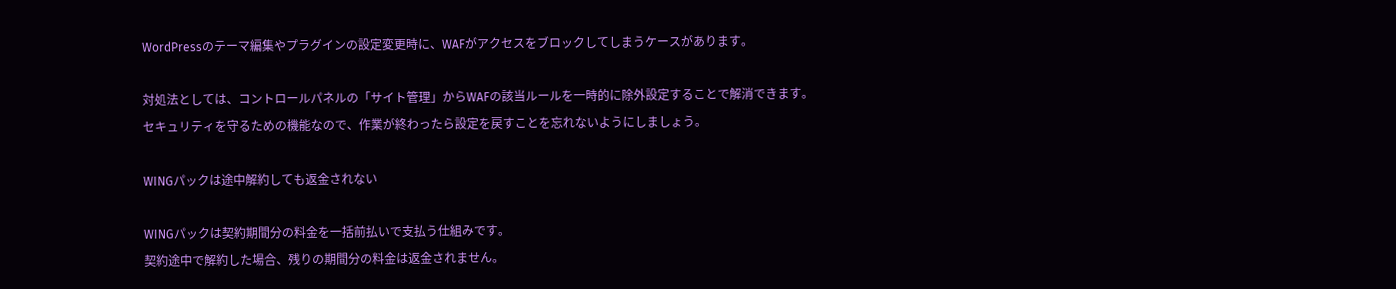WordPressのテーマ編集やプラグインの設定変更時に、WAFがアクセスをブロックしてしまうケースがあります。

対処法としては、コントロールパネルの「サイト管理」からWAFの該当ルールを一時的に除外設定することで解消できます。
セキュリティを守るための機能なので、作業が終わったら設定を戻すことを忘れないようにしましょう。

WINGパックは途中解約しても返金されない

WINGパックは契約期間分の料金を一括前払いで支払う仕組みです。
契約途中で解約した場合、残りの期間分の料金は返金されません。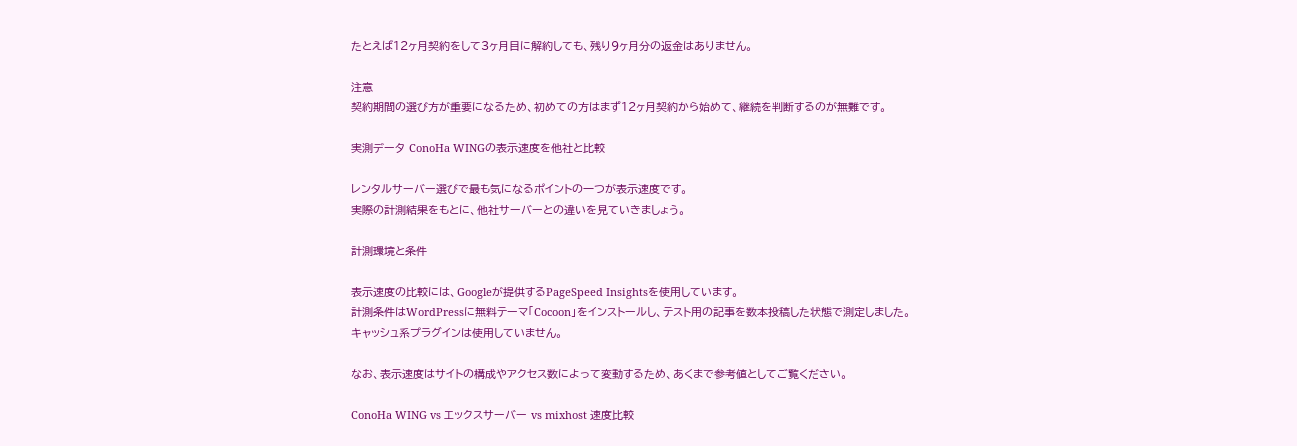たとえば12ヶ月契約をして3ヶ月目に解約しても、残り9ヶ月分の返金はありません。

注意
契約期間の選び方が重要になるため、初めての方はまず12ヶ月契約から始めて、継続を判断するのが無難です。

実測データ ConoHa WINGの表示速度を他社と比較

レンタルサーバー選びで最も気になるポイントの一つが表示速度です。
実際の計測結果をもとに、他社サーバーとの違いを見ていきましょう。

計測環境と条件

表示速度の比較には、Googleが提供するPageSpeed Insightsを使用しています。
計測条件はWordPressに無料テーマ「Cocoon」をインストールし、テスト用の記事を数本投稿した状態で測定しました。
キャッシュ系プラグインは使用していません。

なお、表示速度はサイトの構成やアクセス数によって変動するため、あくまで参考値としてご覧ください。

ConoHa WING vs エックスサーバー vs mixhost 速度比較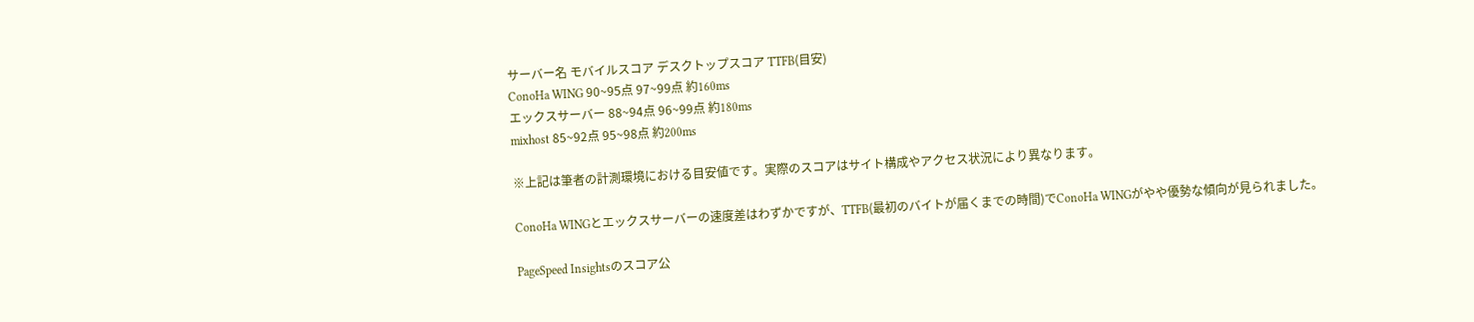サーバー名 モバイルスコア デスクトップスコア TTFB(目安)
ConoHa WING 90~95点 97~99点 約160ms
エックスサーバー 88~94点 96~99点 約180ms
mixhost 85~92点 95~98点 約200ms

※上記は筆者の計測環境における目安値です。実際のスコアはサイト構成やアクセス状況により異なります。

ConoHa WINGとエックスサーバーの速度差はわずかですが、TTFB(最初のバイトが届くまでの時間)でConoHa WINGがやや優勢な傾向が見られました。

PageSpeed Insightsのスコア公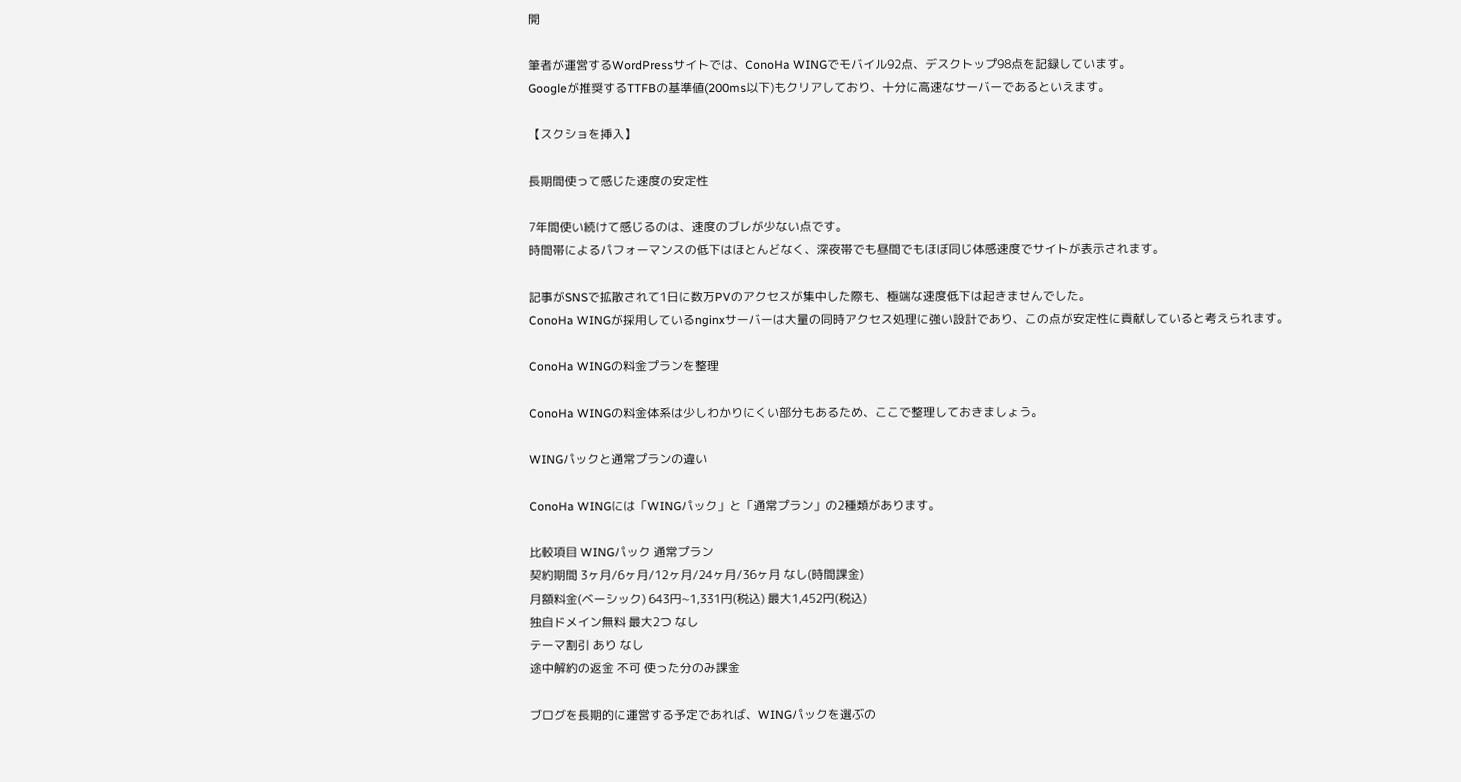開

筆者が運営するWordPressサイトでは、ConoHa WINGでモバイル92点、デスクトップ98点を記録しています。
Googleが推奨するTTFBの基準値(200ms以下)もクリアしており、十分に高速なサーバーであるといえます。

【スクショを挿入】

長期間使って感じた速度の安定性

7年間使い続けて感じるのは、速度のブレが少ない点です。
時間帯によるパフォーマンスの低下はほとんどなく、深夜帯でも昼間でもほぼ同じ体感速度でサイトが表示されます。

記事がSNSで拡散されて1日に数万PVのアクセスが集中した際も、極端な速度低下は起きませんでした。
ConoHa WINGが採用しているnginxサーバーは大量の同時アクセス処理に強い設計であり、この点が安定性に貢献していると考えられます。

ConoHa WINGの料金プランを整理

ConoHa WINGの料金体系は少しわかりにくい部分もあるため、ここで整理しておきましょう。

WINGパックと通常プランの違い

ConoHa WINGには「WINGパック」と「通常プラン」の2種類があります。

比較項目 WINGパック 通常プラン
契約期間 3ヶ月/6ヶ月/12ヶ月/24ヶ月/36ヶ月 なし(時間課金)
月額料金(ベーシック) 643円~1,331円(税込) 最大1,452円(税込)
独自ドメイン無料 最大2つ なし
テーマ割引 あり なし
途中解約の返金 不可 使った分のみ課金

ブログを長期的に運営する予定であれば、WINGパックを選ぶの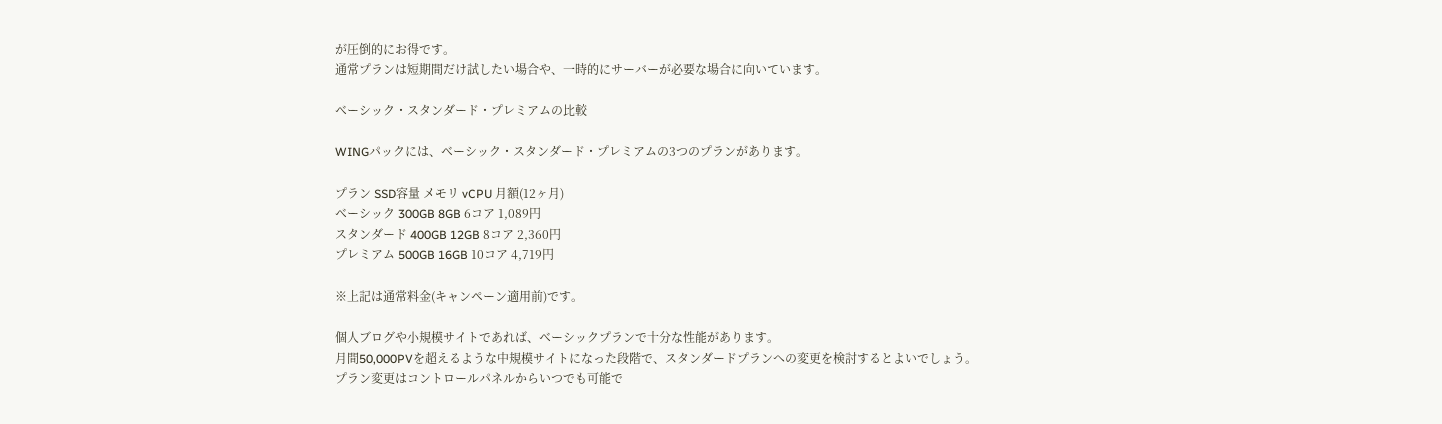が圧倒的にお得です。
通常プランは短期間だけ試したい場合や、一時的にサーバーが必要な場合に向いています。

ベーシック・スタンダード・プレミアムの比較

WINGパックには、ベーシック・スタンダード・プレミアムの3つのプランがあります。

プラン SSD容量 メモリ vCPU 月額(12ヶ月)
ベーシック 300GB 8GB 6コア 1,089円
スタンダード 400GB 12GB 8コア 2,360円
プレミアム 500GB 16GB 10コア 4,719円

※上記は通常料金(キャンペーン適用前)です。

個人ブログや小規模サイトであれば、ベーシックプランで十分な性能があります。
月間50,000PVを超えるような中規模サイトになった段階で、スタンダードプランへの変更を検討するとよいでしょう。
プラン変更はコントロールパネルからいつでも可能で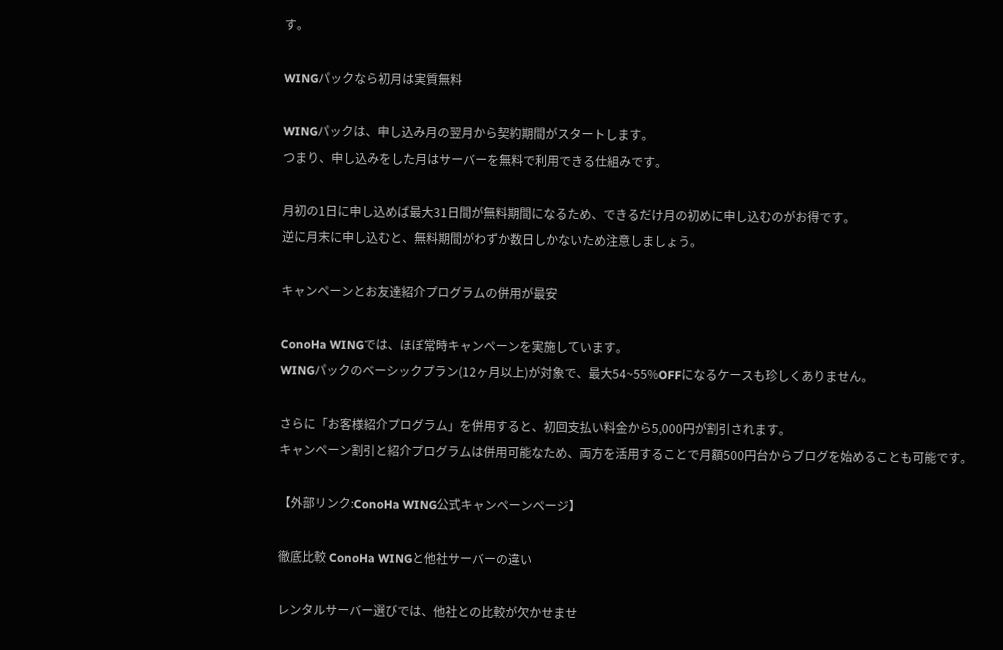す。

WINGパックなら初月は実質無料

WINGパックは、申し込み月の翌月から契約期間がスタートします。
つまり、申し込みをした月はサーバーを無料で利用できる仕組みです。

月初の1日に申し込めば最大31日間が無料期間になるため、できるだけ月の初めに申し込むのがお得です。
逆に月末に申し込むと、無料期間がわずか数日しかないため注意しましょう。

キャンペーンとお友達紹介プログラムの併用が最安

ConoHa WINGでは、ほぼ常時キャンペーンを実施しています。
WINGパックのベーシックプラン(12ヶ月以上)が対象で、最大54~55%OFFになるケースも珍しくありません。

さらに「お客様紹介プログラム」を併用すると、初回支払い料金から5,000円が割引されます。
キャンペーン割引と紹介プログラムは併用可能なため、両方を活用することで月額500円台からブログを始めることも可能です。

【外部リンク:ConoHa WING公式キャンペーンページ】

徹底比較 ConoHa WINGと他社サーバーの違い

レンタルサーバー選びでは、他社との比較が欠かせませ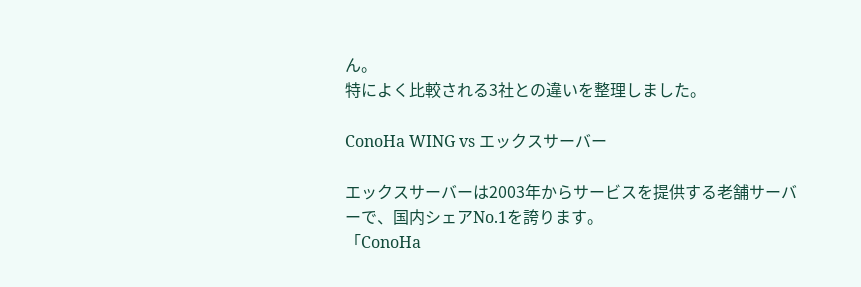ん。
特によく比較される3社との違いを整理しました。

ConoHa WING vs エックスサーバー

エックスサーバーは2003年からサービスを提供する老舗サーバーで、国内シェアNo.1を誇ります。
「ConoHa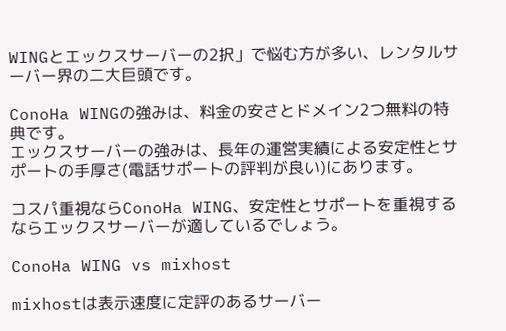WINGとエックスサーバーの2択」で悩む方が多い、レンタルサーバー界の二大巨頭です。

ConoHa WINGの強みは、料金の安さとドメイン2つ無料の特典です。
エックスサーバーの強みは、長年の運営実績による安定性とサポートの手厚さ(電話サポートの評判が良い)にあります。

コスパ重視ならConoHa WING、安定性とサポートを重視するならエックスサーバーが適しているでしょう。

ConoHa WING vs mixhost

mixhostは表示速度に定評のあるサーバー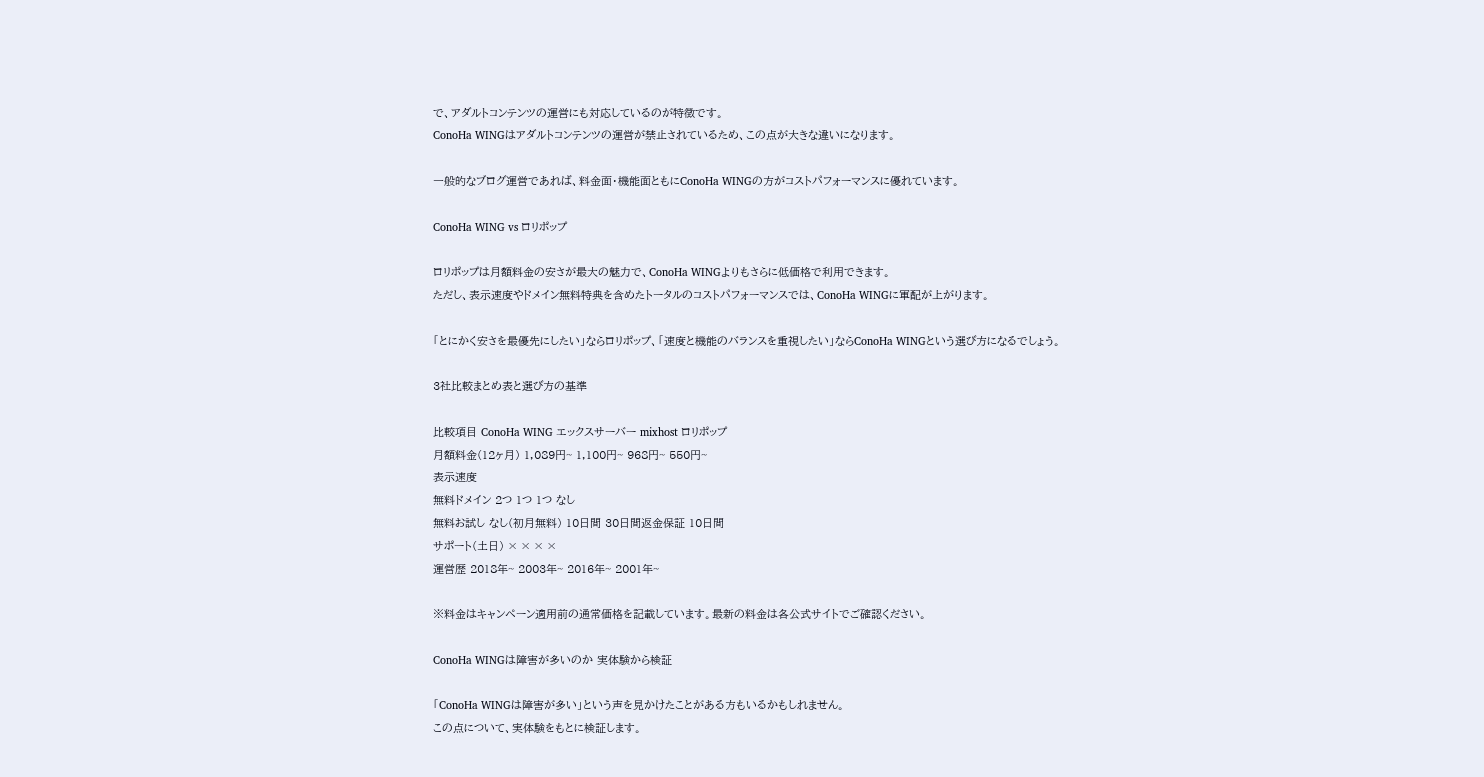で、アダルトコンテンツの運営にも対応しているのが特徴です。
ConoHa WINGはアダルトコンテンツの運営が禁止されているため、この点が大きな違いになります。

一般的なブログ運営であれば、料金面・機能面ともにConoHa WINGの方がコストパフォーマンスに優れています。

ConoHa WING vs ロリポップ

ロリポップは月額料金の安さが最大の魅力で、ConoHa WINGよりもさらに低価格で利用できます。
ただし、表示速度やドメイン無料特典を含めたトータルのコストパフォーマンスでは、ConoHa WINGに軍配が上がります。

「とにかく安さを最優先にしたい」ならロリポップ、「速度と機能のバランスを重視したい」ならConoHa WINGという選び方になるでしょう。

3社比較まとめ表と選び方の基準

比較項目 ConoHa WING エックスサーバー mixhost ロリポップ
月額料金(12ヶ月) 1,089円~ 1,100円~ 968円~ 550円~
表示速度
無料ドメイン 2つ 1つ 1つ なし
無料お試し なし(初月無料) 10日間 30日間返金保証 10日間
サポート(土日) × × × ×
運営歴 2018年~ 2003年~ 2016年~ 2001年~

※料金はキャンペーン適用前の通常価格を記載しています。最新の料金は各公式サイトでご確認ください。

ConoHa WINGは障害が多いのか 実体験から検証

「ConoHa WINGは障害が多い」という声を見かけたことがある方もいるかもしれません。
この点について、実体験をもとに検証します。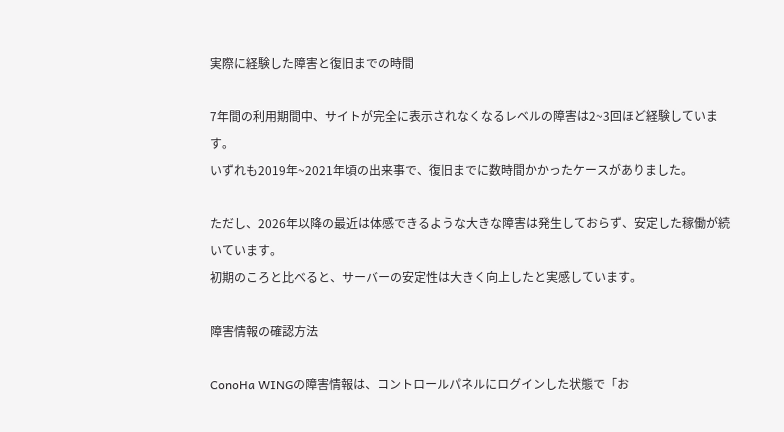実際に経験した障害と復旧までの時間

7年間の利用期間中、サイトが完全に表示されなくなるレベルの障害は2~3回ほど経験しています。
いずれも2019年~2021年頃の出来事で、復旧までに数時間かかったケースがありました。

ただし、2026年以降の最近は体感できるような大きな障害は発生しておらず、安定した稼働が続いています。
初期のころと比べると、サーバーの安定性は大きく向上したと実感しています。

障害情報の確認方法

ConoHa WINGの障害情報は、コントロールパネルにログインした状態で「お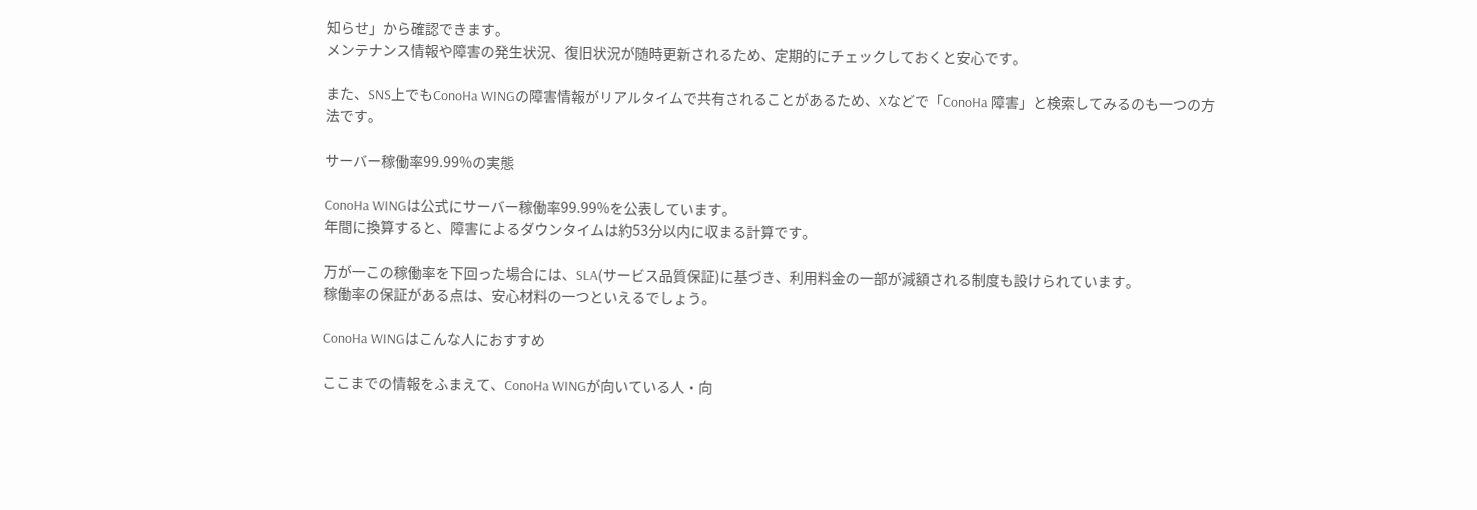知らせ」から確認できます。
メンテナンス情報や障害の発生状況、復旧状況が随時更新されるため、定期的にチェックしておくと安心です。

また、SNS上でもConoHa WINGの障害情報がリアルタイムで共有されることがあるため、Xなどで「ConoHa 障害」と検索してみるのも一つの方法です。

サーバー稼働率99.99%の実態

ConoHa WINGは公式にサーバー稼働率99.99%を公表しています。
年間に換算すると、障害によるダウンタイムは約53分以内に収まる計算です。

万が一この稼働率を下回った場合には、SLA(サービス品質保証)に基づき、利用料金の一部が減額される制度も設けられています。
稼働率の保証がある点は、安心材料の一つといえるでしょう。

ConoHa WINGはこんな人におすすめ

ここまでの情報をふまえて、ConoHa WINGが向いている人・向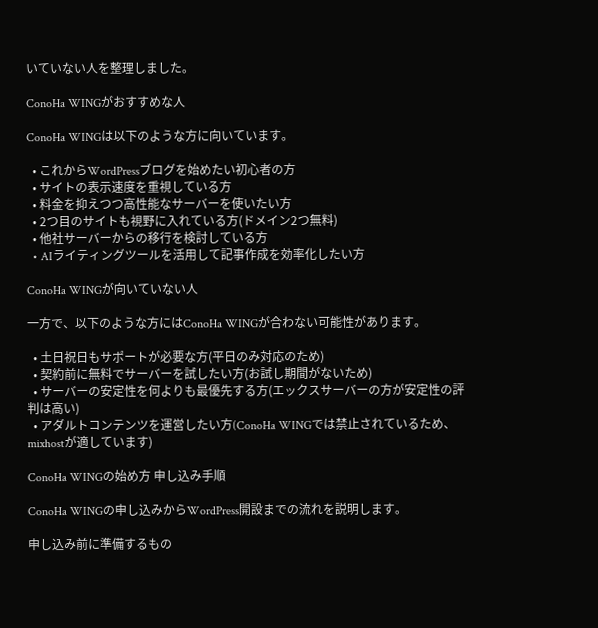いていない人を整理しました。

ConoHa WINGがおすすめな人

ConoHa WINGは以下のような方に向いています。

  • これからWordPressブログを始めたい初心者の方
  • サイトの表示速度を重視している方
  • 料金を抑えつつ高性能なサーバーを使いたい方
  • 2つ目のサイトも視野に入れている方(ドメイン2つ無料)
  • 他社サーバーからの移行を検討している方
  • AIライティングツールを活用して記事作成を効率化したい方

ConoHa WINGが向いていない人

一方で、以下のような方にはConoHa WINGが合わない可能性があります。

  • 土日祝日もサポートが必要な方(平日のみ対応のため)
  • 契約前に無料でサーバーを試したい方(お試し期間がないため)
  • サーバーの安定性を何よりも最優先する方(エックスサーバーの方が安定性の評判は高い)
  • アダルトコンテンツを運営したい方(ConoHa WINGでは禁止されているため、mixhostが適しています)

ConoHa WINGの始め方 申し込み手順

ConoHa WINGの申し込みからWordPress開設までの流れを説明します。

申し込み前に準備するもの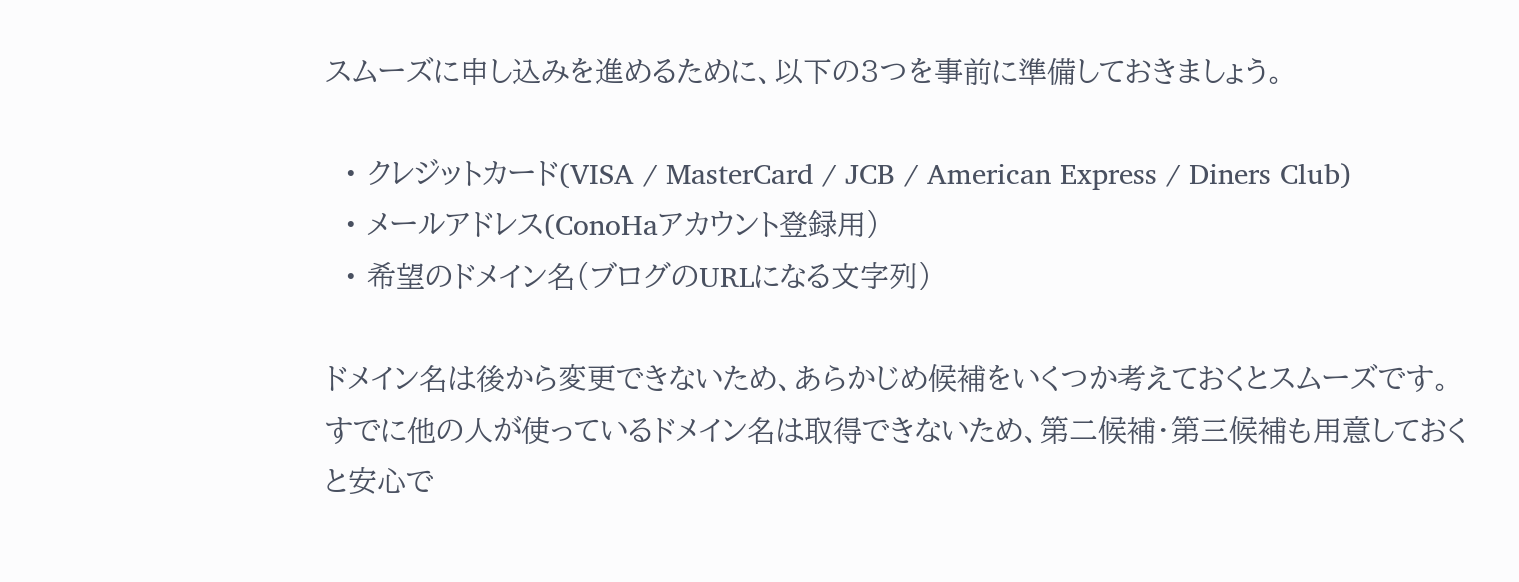スムーズに申し込みを進めるために、以下の3つを事前に準備しておきましょう。

  • クレジットカード(VISA / MasterCard / JCB / American Express / Diners Club)
  • メールアドレス(ConoHaアカウント登録用)
  • 希望のドメイン名(ブログのURLになる文字列)

ドメイン名は後から変更できないため、あらかじめ候補をいくつか考えておくとスムーズです。
すでに他の人が使っているドメイン名は取得できないため、第二候補・第三候補も用意しておくと安心で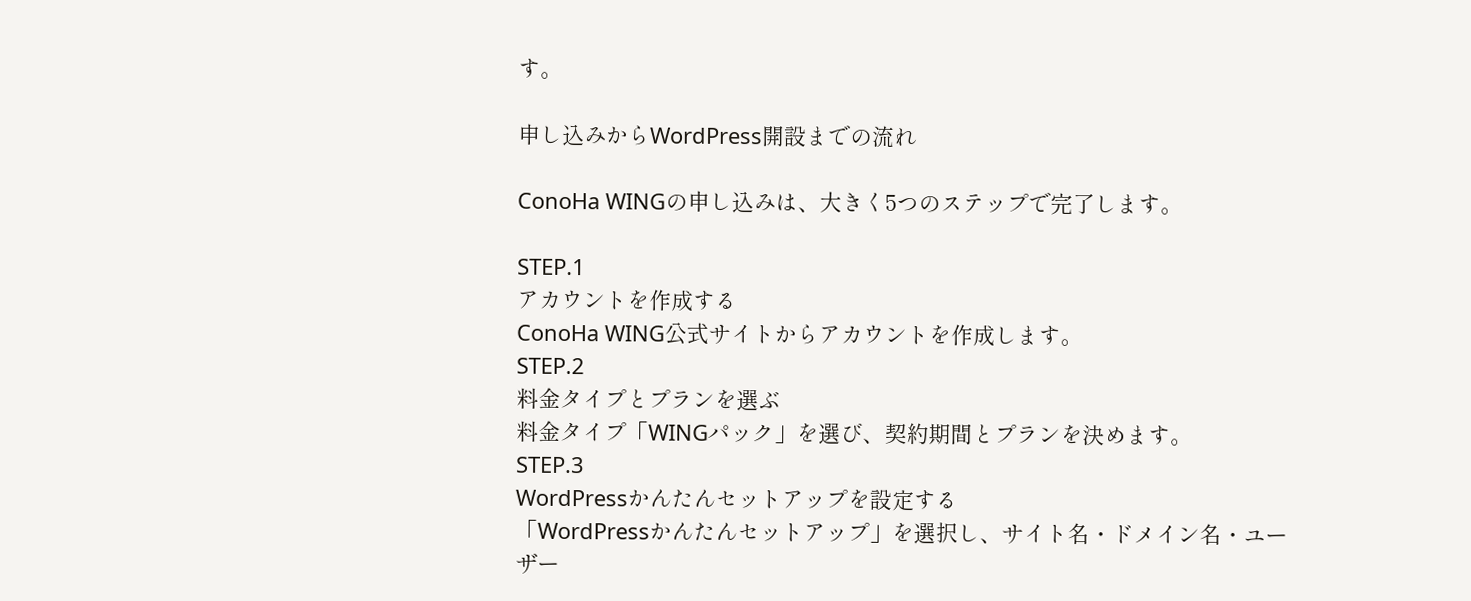す。

申し込みからWordPress開設までの流れ

ConoHa WINGの申し込みは、大きく5つのステップで完了します。

STEP.1
アカウントを作成する
ConoHa WING公式サイトからアカウントを作成します。
STEP.2
料金タイプとプランを選ぶ
料金タイプ「WINGパック」を選び、契約期間とプランを決めます。
STEP.3
WordPressかんたんセットアップを設定する
「WordPressかんたんセットアップ」を選択し、サイト名・ドメイン名・ユーザー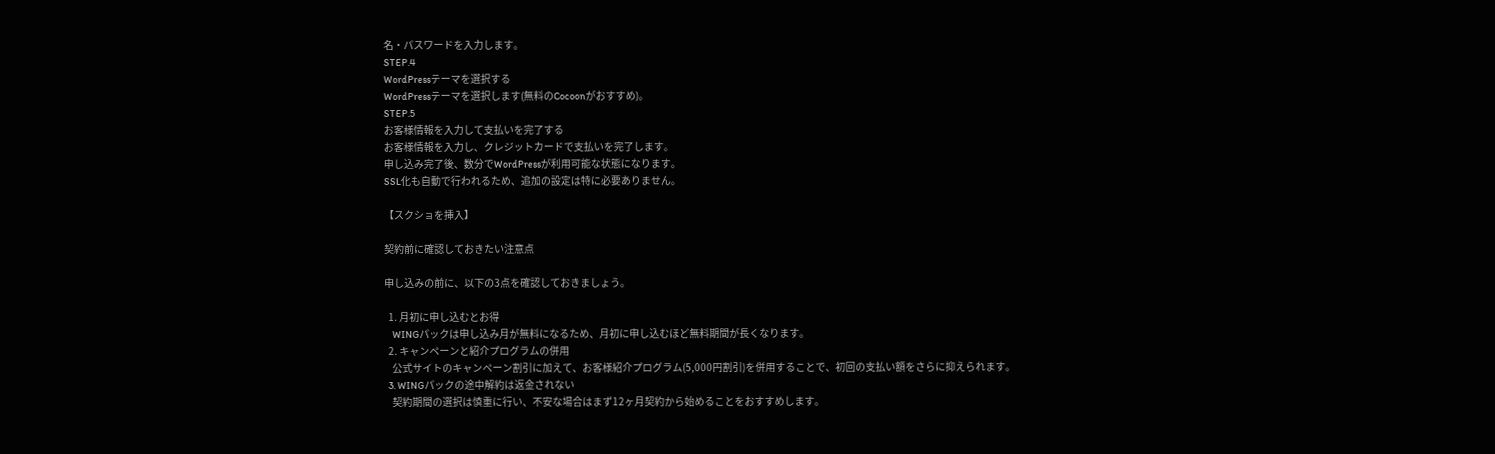名・パスワードを入力します。
STEP.4
WordPressテーマを選択する
WordPressテーマを選択します(無料のCocoonがおすすめ)。
STEP.5
お客様情報を入力して支払いを完了する
お客様情報を入力し、クレジットカードで支払いを完了します。
申し込み完了後、数分でWordPressが利用可能な状態になります。
SSL化も自動で行われるため、追加の設定は特に必要ありません。

【スクショを挿入】

契約前に確認しておきたい注意点

申し込みの前に、以下の3点を確認しておきましょう。

  1. 月初に申し込むとお得
    WINGパックは申し込み月が無料になるため、月初に申し込むほど無料期間が長くなります。
  2. キャンペーンと紹介プログラムの併用
    公式サイトのキャンペーン割引に加えて、お客様紹介プログラム(5,000円割引)を併用することで、初回の支払い額をさらに抑えられます。
  3. WINGパックの途中解約は返金されない
    契約期間の選択は慎重に行い、不安な場合はまず12ヶ月契約から始めることをおすすめします。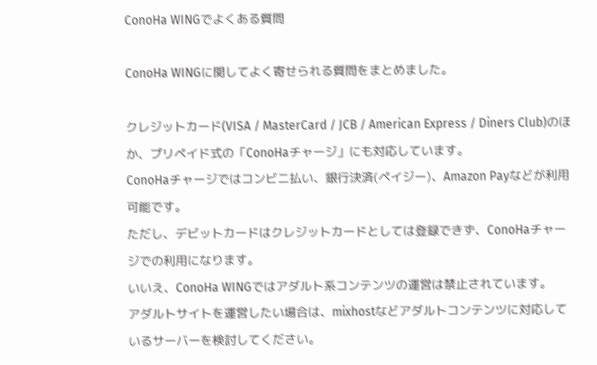ConoHa WINGでよくある質問

ConoHa WINGに関してよく寄せられる質問をまとめました。

クレジットカード(VISA / MasterCard / JCB / American Express / Diners Club)のほか、プリペイド式の「ConoHaチャージ」にも対応しています。
ConoHaチャージではコンビニ払い、銀行決済(ペイジー)、Amazon Payなどが利用可能です。
ただし、デビットカードはクレジットカードとしては登録できず、ConoHaチャージでの利用になります。
いいえ、ConoHa WINGではアダルト系コンテンツの運営は禁止されています。
アダルトサイトを運営したい場合は、mixhostなどアダルトコンテンツに対応しているサーバーを検討してください。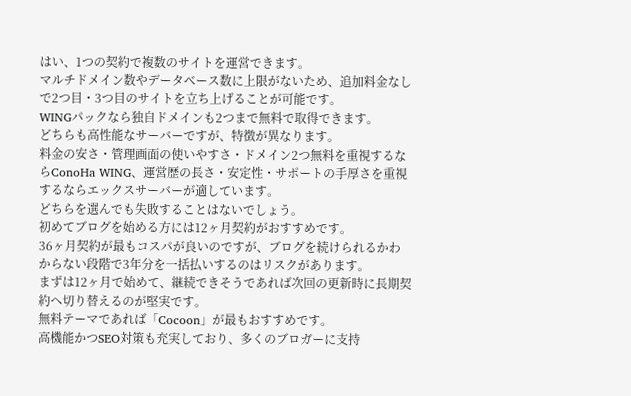はい、1つの契約で複数のサイトを運営できます。
マルチドメイン数やデータベース数に上限がないため、追加料金なしで2つ目・3つ目のサイトを立ち上げることが可能です。
WINGパックなら独自ドメインも2つまで無料で取得できます。
どちらも高性能なサーバーですが、特徴が異なります。
料金の安さ・管理画面の使いやすさ・ドメイン2つ無料を重視するならConoHa WING、運営歴の長さ・安定性・サポートの手厚さを重視するならエックスサーバーが適しています。
どちらを選んでも失敗することはないでしょう。
初めてブログを始める方には12ヶ月契約がおすすめです。
36ヶ月契約が最もコスパが良いのですが、ブログを続けられるかわからない段階で3年分を一括払いするのはリスクがあります。
まずは12ヶ月で始めて、継続できそうであれば次回の更新時に長期契約へ切り替えるのが堅実です。
無料テーマであれば「Cocoon」が最もおすすめです。
高機能かつSEO対策も充実しており、多くのブロガーに支持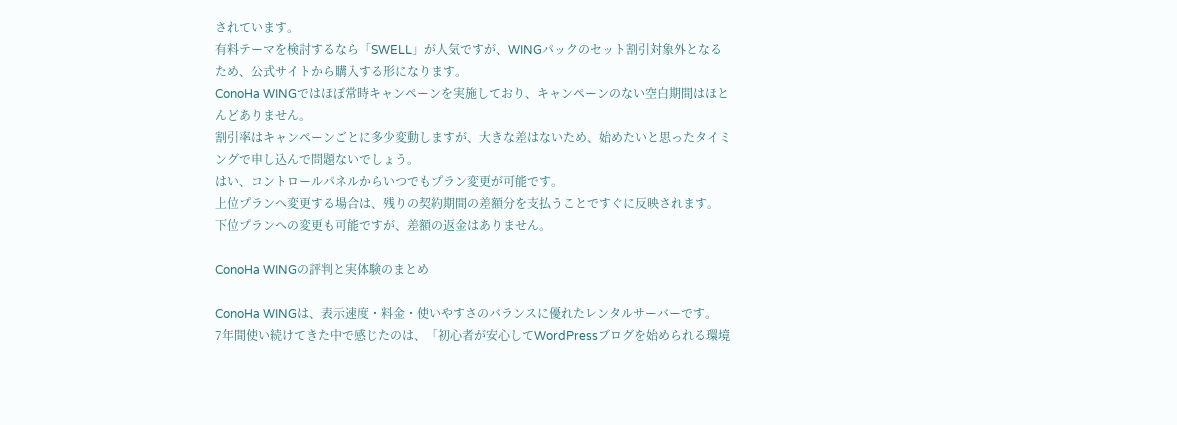されています。
有料テーマを検討するなら「SWELL」が人気ですが、WINGパックのセット割引対象外となるため、公式サイトから購入する形になります。
ConoHa WINGではほぼ常時キャンペーンを実施しており、キャンペーンのない空白期間はほとんどありません。
割引率はキャンペーンごとに多少変動しますが、大きな差はないため、始めたいと思ったタイミングで申し込んで問題ないでしょう。
はい、コントロールパネルからいつでもプラン変更が可能です。
上位プランへ変更する場合は、残りの契約期間の差額分を支払うことですぐに反映されます。
下位プランへの変更も可能ですが、差額の返金はありません。

ConoHa WINGの評判と実体験のまとめ

ConoHa WINGは、表示速度・料金・使いやすさのバランスに優れたレンタルサーバーです。
7年間使い続けてきた中で感じたのは、「初心者が安心してWordPressブログを始められる環境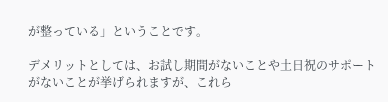が整っている」ということです。

デメリットとしては、お試し期間がないことや土日祝のサポートがないことが挙げられますが、これら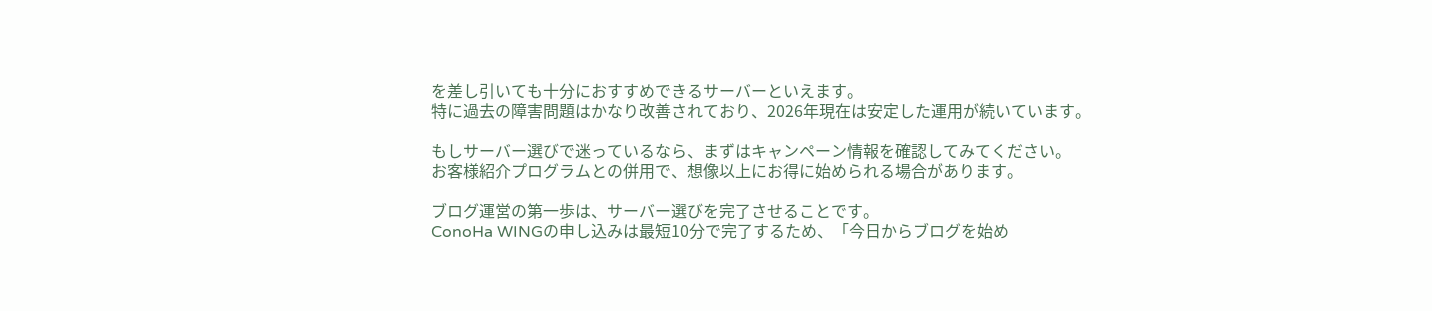を差し引いても十分におすすめできるサーバーといえます。
特に過去の障害問題はかなり改善されており、2026年現在は安定した運用が続いています。

もしサーバー選びで迷っているなら、まずはキャンペーン情報を確認してみてください。
お客様紹介プログラムとの併用で、想像以上にお得に始められる場合があります。

ブログ運営の第一歩は、サーバー選びを完了させることです。
ConoHa WINGの申し込みは最短10分で完了するため、「今日からブログを始め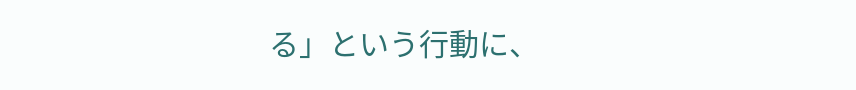る」という行動に、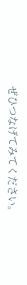ぜひつなげてみてください。